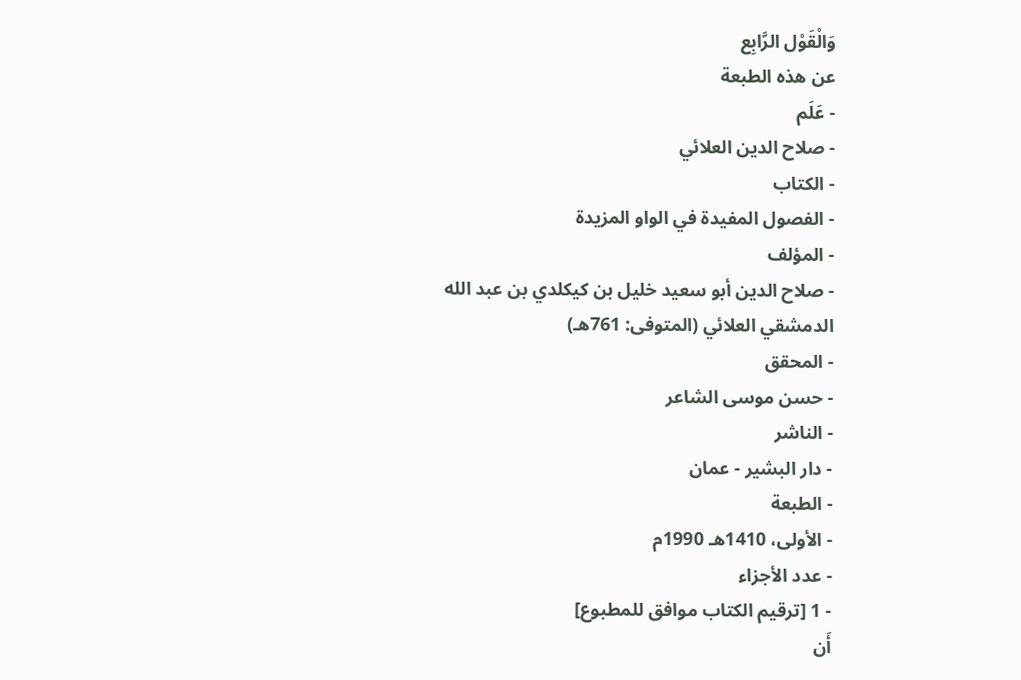وَالْقَوْل الرَّابِع
عن هذه الطبعة
- عَلَم
- صلاح الدين العلائي
- الكتاب
- الفصول المفيدة في الواو المزيدة
- المؤلف
- صلاح الدين أبو سعيد خليل بن كيكلدي بن عبد الله الدمشقي العلائي (المتوفى: 761هـ)
- المحقق
- حسن موسى الشاعر
- الناشر
- دار البشير - عمان
- الطبعة
- الأولى، 1410هـ 1990م
- عدد الأجزاء
- 1 [ترقيم الكتاب موافق للمطبوع]
أَن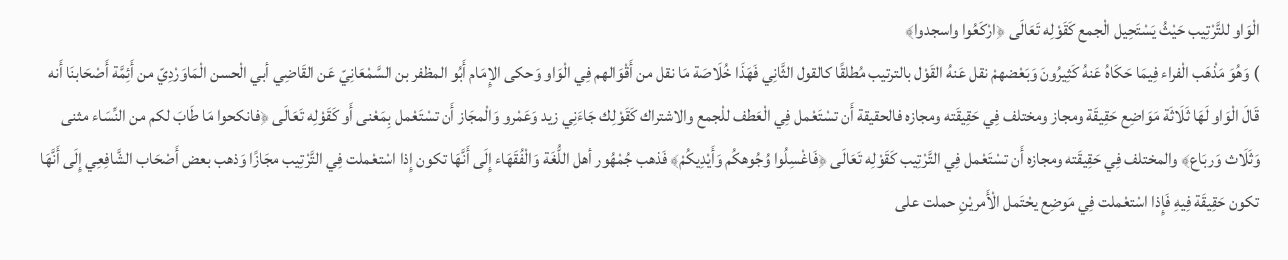الْوَاو للتَّرْتِيب حَيْثُ يَسْتَحِيل الْجمع كَقَوْلِه تَعَالَى ﴿ارْكَعُوا واسجدوا﴾
) وَهُوَ مَذْهَب الْفراء فِيمَا حَكَاهُ عَنهُ كَثِيرُونَ وَبَعْضهمْ نقل عَنهُ القَوْل بالترتيب مُطلقًا كالقول الثَّانِي فَهَذَا خُلَاصَة مَا نقل من أَقْوَالهم فِي الْوَاو وَحكى الإِمَام أَبُو المظفر بن السَّمْعَانِيّ عَن القَاضِي أبي الْحسن الْمَاوَرْدِيّ من أَئِمَّة أَصْحَابنَا أَنه قَالَ الْوَاو لَهَا ثَلَاثَة مَوَاضِع حَقِيقَة ومجاز ومختلف فِي حَقِيقَته ومجازه فالحقيقة أَن تسْتَعْمل فِي الْعَطف للْجمع والاشتراك كَقَوْلِك جَاءَنِي زيد وَعَمْرو وَالْمجَاز أَن تسْتَعْمل بِمَعْنى أَو كَقَوْلِه تَعَالَى ﴿فانكحوا مَا طَابَ لكم من النِّسَاء مثنى وَثَلَاث وَربَاع﴾ والمختلف فِي حَقِيقَته ومجازه أَن تسْتَعْمل فِي التَّرْتِيب كَقَوْلِه تَعَالَى ﴿فَاغْسِلُوا وُجُوهكُم وَأَيْدِيكُمْ﴾ فَذهب جُمْهُور أهل اللُّغَة وَالْفُقَهَاء إِلَى أَنَّهَا تكون إِذا اسْتعْملت فِي التَّرْتِيب مجَازًا وَذهب بعض أَصْحَاب الشَّافِعِي إِلَى أَنَّهَا تكون حَقِيقَة فِيهِ فَإِذا اسْتعْملت فِي مَوضِع يحْتَمل الْأَمريْنِ حملت على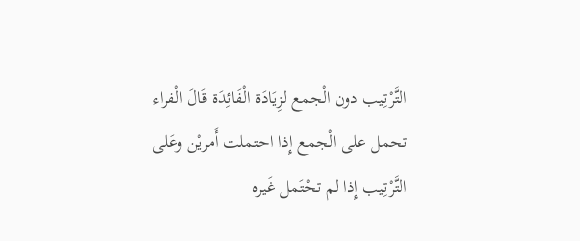التَّرْتِيب دون الْجمع لزِيَادَة الْفَائِدَة قَالَ الْفراء تحمل على الْجمع إِذا احتملت أَمريْن وعَلى التَّرْتِيب إِذا لم تحْتَمل غَيره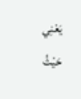يَعْنِي حَيْثُ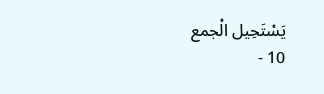يَسْتَحِيل الْجمع
10 -